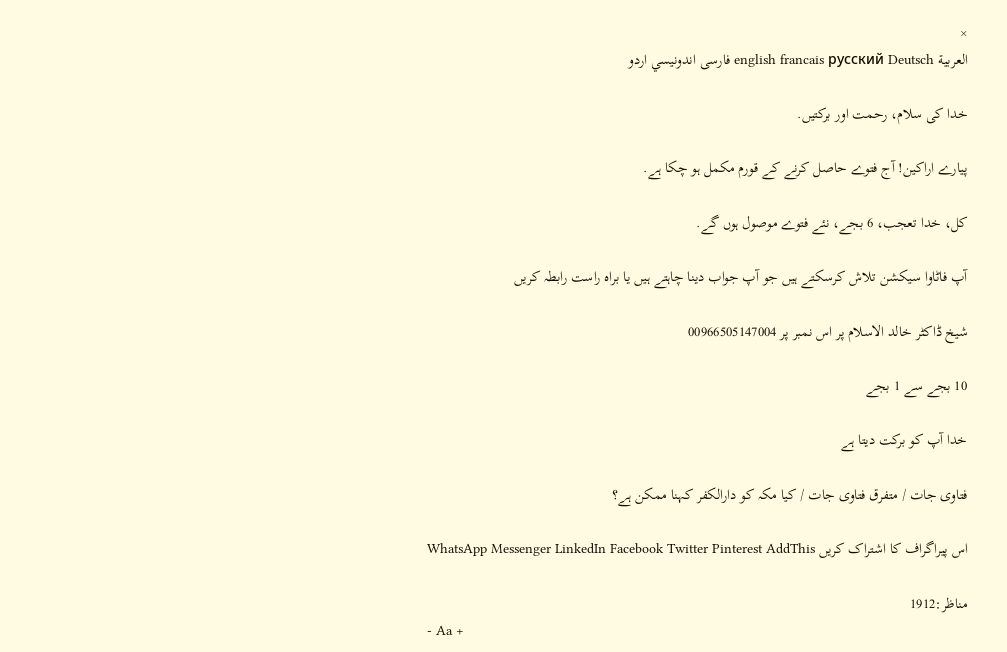×
العربية english francais русский Deutsch فارسى اندونيسي اردو

خدا کی سلام، رحمت اور برکتیں.

پیارے اراکین! آج فتوے حاصل کرنے کے قورم مکمل ہو چکا ہے.

کل، خدا تعجب، 6 بجے، نئے فتوے موصول ہوں گے.

آپ فاٹاوا سیکشن تلاش کرسکتے ہیں جو آپ جواب دینا چاہتے ہیں یا براہ راست رابطہ کریں

شیخ ڈاکٹر خالد الاسلام پر اس نمبر پر 00966505147004

10 بجے سے 1 بجے

خدا آپ کو برکت دیتا ہے

فتاوی جات / متفرق فتاوى جات / کیا مکہ کو دارالکفر کہنا ممکن ہے؟

اس پیراگراف کا اشتراک کریں WhatsApp Messenger LinkedIn Facebook Twitter Pinterest AddThis

مناظر:1912
- Aa +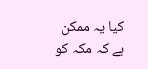کیا یہ ممکن ہے کہ مکہ کو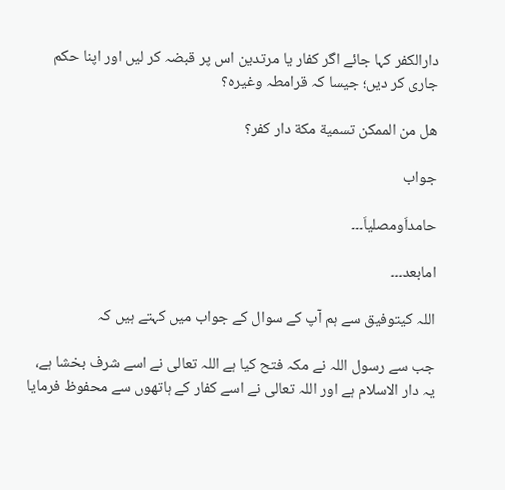دارالکفر کہا جائے اگر کفار یا مرتدین اس پر قبضہ کر لیں اور اپنا حکم جاری کر دیں؛ جیسا کہ قرامطہ وغیرہ؟

هل من الممكن تسمية مكة دار كفر؟

جواب

حامداَومصلیاَ۔۔۔

امابعد۔۔۔

اللہ کیتوفیق سے ہم آپ کے سوال کے جواب میں کہتے ہیں کہ

جب سے رسول اللہ نے مکہ فتح کیا ہے اللہ تعالی نے اسے شرف بخشا ہے، یہ دار الاسلام ہے اور اللہ تعالی نے اسے کفار کے ہاتھوں سے محفوظ فرمایا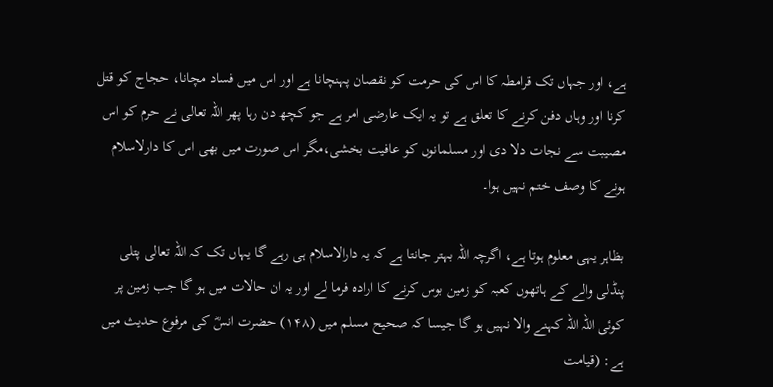ہے، اور جہاں تک قرامطہ کا اس کی حرمت کو نقصان پہنچانا ہے اور اس میں فساد مچانا، حجاج کو قتل کرنا اور وہاں دفن کرنے کا تعلق ہے تو یہ ایک عارضی امر ہے جو کچھ دن رہا پھر اللہ تعالی نے حرم کو اس مصیبت سے نجات دلا دی اور مسلمانوں کو عافیت بخشی،مگر اس صورت میں بھی اس کا دارلاسلام ہونے کا وصف ختم نہیں ہوا۔

بظاہر یہی معلوم ہوتا ہے، اگرچہ اللہ بہتر جانتا ہے کہ یہ دارالاسلام ہی رہے گا یہاں تک کہ اللہ تعالی پتلی پنڈلی والے کے ہاتھوں کعبہ کو زمین بوس کرنے کا ارادہ فرما لے اور یہ ان حالات میں ہو گا جب زمین پر کوئی اللہ اللہ کہنے والا نہیں ہو گا جیسا کہ صحیح مسلم میں (۱۴۸) حضرت انسؓ کی مرفوع حدیث میں ہے: (قیامت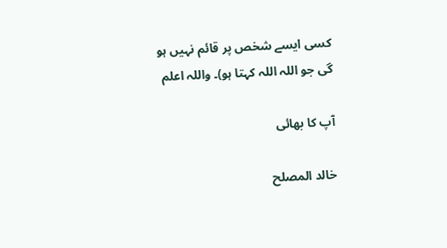کسی ایسے شخص پر قائم نہیں ہو گی جو اللہ اللہ کہتا ہو)۔ واللہ اعلم

آپ کا بھائی

خالد المصلح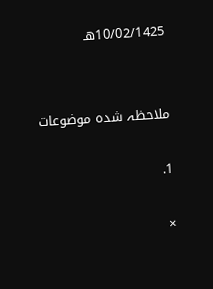10/02/1425هـ


ملاحظہ شدہ موضوعات

1.

×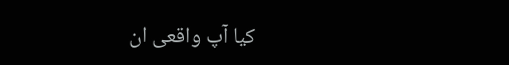کیا آپ واقعی ان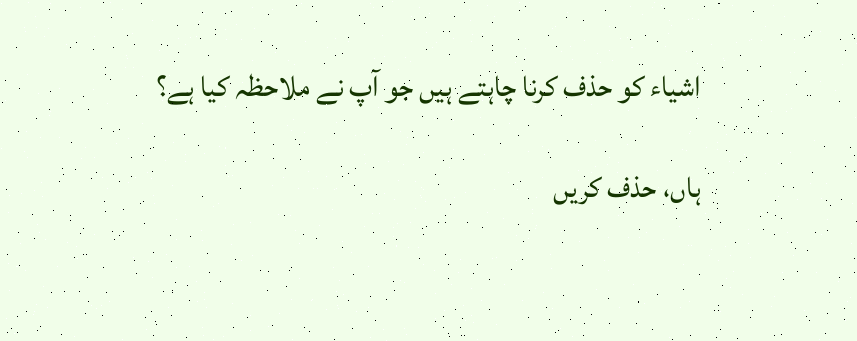اشیاء کو حذف کرنا چاہتے ہیں جو آپ نے ملاحظہ کیا ہے؟

ہاں، حذف کریں